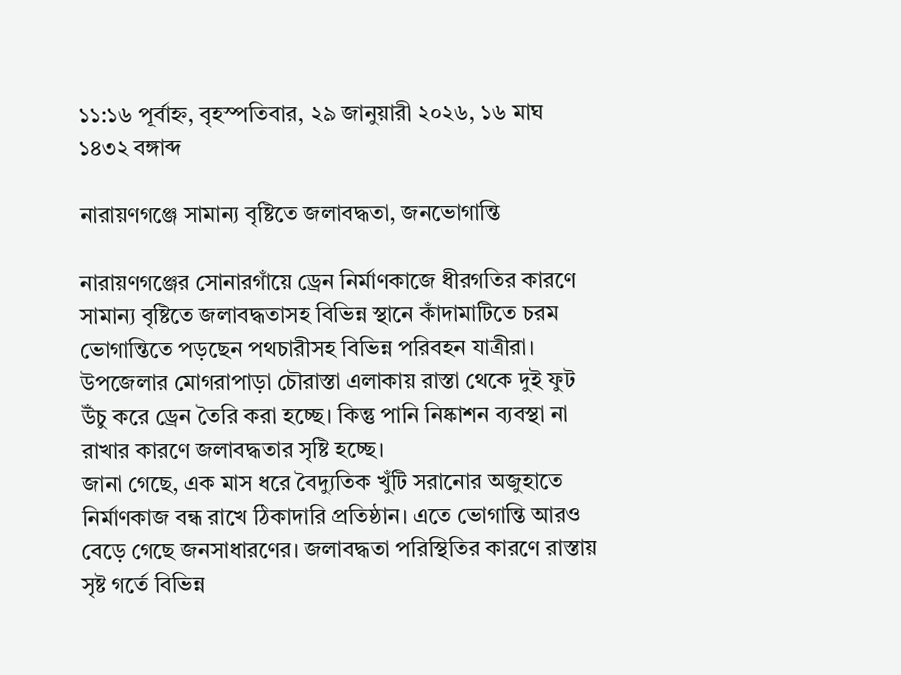১১:১৬ পূর্বাহ্ন, বৃহস্পতিবার, ২৯ জানুয়ারী ২০২৬, ১৬ মাঘ ১৪৩২ বঙ্গাব্দ

নারায়ণগঞ্জে সামান্য বৃষ্টিতে জলাবদ্ধতা, জনভোগান্তি

নারায়ণগঞ্জের সোনারগাঁয়ে ড্রেন নির্মাণকাজে ধীরগতির কারণে সামান্য বৃষ্টিতে জলাবদ্ধতাসহ বিভিন্ন স্থানে কাঁদামাটিতে চরম ভোগান্তিতে পড়ছেন পথচারীসহ বিভিন্ন পরিবহন যাত্রীরা।
উপজেলার মোগরাপাড়া চৌরাস্তা এলাকায় রাস্তা থেকে দুই ফুট উঁচু করে ড্রেন তৈরি করা হচ্ছে। কিন্তু পানি নিষ্কাশন ব্যবস্থা না রাখার কারণে জলাবদ্ধতার সৃষ্টি হচ্ছে।
জানা গেছে, এক মাস ধরে বৈদ্যুতিক খুঁটি সরানোর অজুহাতে নির্মাণকাজ বন্ধ রাখে ঠিকাদারি প্রতিষ্ঠান। এতে ভোগান্তি আরও বেড়ে গেছে জনসাধারণের। জলাবদ্ধতা পরিস্থিতির কারণে রাস্তায় সৃষ্ট গর্তে বিভিন্ন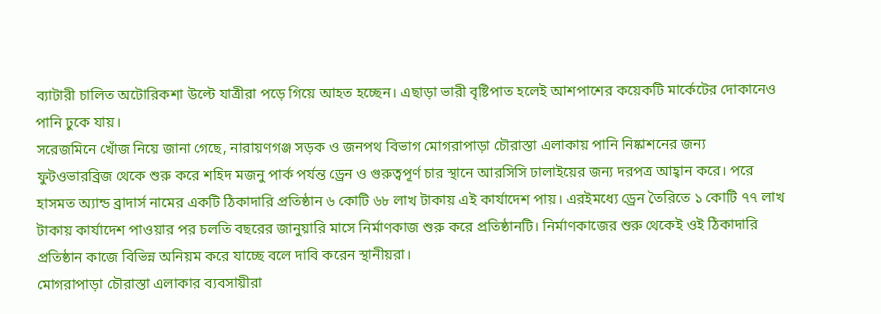ব্যাটারী চালিত অটোরিকশা উল্টে যাত্রীরা পড়ে গিয়ে আহত হচ্ছেন। এছাড়া ভারী বৃষ্টিপাত হলেই আশপাশের কয়েকটি মার্কেটের দোকানেও পানি ঢুকে যায়।
সরেজমিনে খোঁজ নিয়ে জানা গেছে, নারায়ণগঞ্জ সড়ক ও জনপথ বিভাগ মোগরাপাড়া চৌরাস্তা এলাকায় পানি নিষ্কাশনের জন্য ফুটওভারব্রিজ থেকে শুরু করে শহিদ মজনু পার্ক পর্যন্ত ড্রেন ও গুরুত্বপূর্ণ চার স্থানে আরসিসি ঢালাইয়ের জন্য দরপত্র আহ্বান করে। পরে হাসমত অ্যান্ড ব্রাদার্স নামের একটি ঠিকাদারি প্রতিষ্ঠান ৬ কোটি ৬৮ লাখ টাকায় এই কার্যাদেশ পায়। এরইমধ্যে ড্রেন তৈরিতে ১ কোটি ৭৭ লাখ টাকায় কার্যাদেশ পাওয়ার পর চলতি বছরের জানুয়ারি মাসে নির্মাণকাজ শুরু করে প্রতিষ্ঠানটি। নির্মাণকাজের শুরু থেকেই ওই ঠিকাদারি প্রতিষ্ঠান কাজে বিভিন্ন অনিয়ম করে যাচ্ছে বলে দাবি করেন স্থানীয়রা।
মোগরাপাড়া চৌরাস্তা এলাকার ব্যবসায়ীরা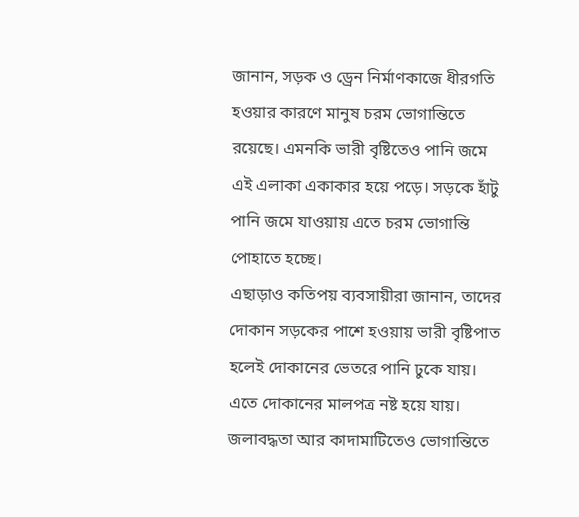জানান, সড়ক ও ড্রেন নির্মাণকাজে ধীরগতি হওয়ার কারণে মানুষ চরম ভোগান্তিতে রয়েছে। এমনকি ভারী বৃষ্টিতেও পানি জমে এই এলাকা একাকার হয়ে পড়ে। সড়কে হাঁটু পানি জমে যাওয়ায় এতে চরম ভোগান্তি পোহাতে হচ্ছে।
এছাড়াও কতিপয় ব্যবসায়ীরা জানান, তাদের দোকান সড়কের পাশে হওয়ায় ভারী বৃষ্টিপাত হলেই দোকানের ভেতরে পানি ঢুকে যায়। এতে দোকানের মালপত্র নষ্ট হয়ে যায়। জলাবদ্ধতা আর কাদামাটিতেও ভোগান্তিতে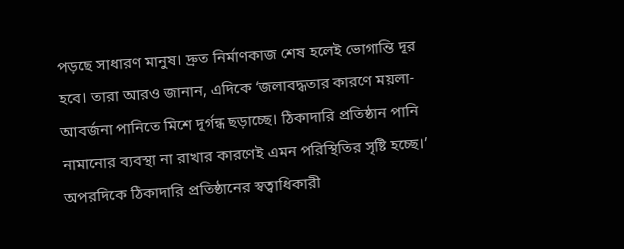পড়ছে সাধারণ মানুষ। দ্রুত নির্মাণকাজ শেষ হলেই ভোগান্তি দূর হবে। তারা আরও জানান, এদিকে ‘জলাবদ্ধতার কারণে ময়লা-আবর্জনা পানিতে মিশে দূর্গন্ধ ছড়াচ্ছে। ঠিকাদারি প্রতিষ্ঠান পানি নামানোর ব্যবস্থা না রাখার কারণেই এমন পরিস্থিতির সৃষ্টি হচ্ছে।’
অপরদিকে ঠিকাদারি প্রতিষ্ঠানের স্বত্বাধিকারী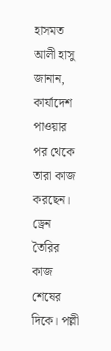হাসমত আলী হাসু জানান, কার্যাদেশ পাওয়ার পর থেকে তারা কাজ করছেন। ড্রেন তৈরির কাজ শেষের দিকে। পল্লী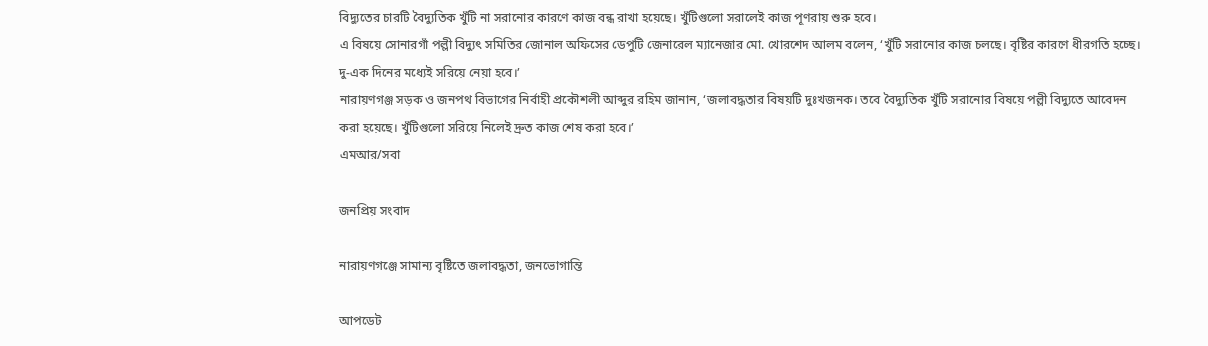বিদ্যুতের চারটি বৈদ্যুতিক খুঁটি না সরানোর কারণে কাজ বন্ধ রাখা হয়েছে। খুঁটিগুলো সরালেই কাজ পূণরায় শুরু হবে।
এ বিষয়ে সোনারগাঁ পল্লী বিদ্যুৎ সমিতির জোনাল অফিসের ডেপুটি জেনারেল ম্যানেজার মো. খোরশেদ আলম বলেন, ‘খুঁটি সরানোর কাজ চলছে। বৃষ্টির কারণে ধীরগতি হচ্ছে। দু-এক দিনের মধ্যেই সরিয়ে নেয়া হবে।’
নারায়ণগঞ্জ সড়ক ও জনপথ বিভাগের নির্বাহী প্রকৌশলী আব্দুর রহিম জানান, ‘জলাবদ্ধতার বিষয়টি দুঃখজনক। তবে বৈদ্যুতিক খুঁটি সরানোর বিষয়ে পল্লী বিদ্যুতে আবেদন করা হয়েছে। খুঁটিগুলো সরিয়ে নিলেই দ্রুত কাজ শেষ করা হবে।’
এমআর/সবা

জনপ্রিয় সংবাদ

নারায়ণগঞ্জে সামান্য বৃষ্টিতে জলাবদ্ধতা, জনভোগান্তি

আপডেট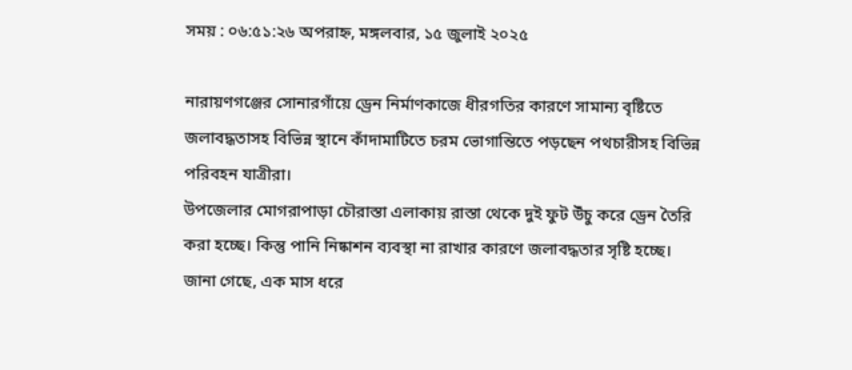সময় : ০৬:৫১:২৬ অপরাহ্ন, মঙ্গলবার, ১৫ জুলাই ২০২৫

নারায়ণগঞ্জের সোনারগাঁয়ে ড্রেন নির্মাণকাজে ধীরগতির কারণে সামান্য বৃষ্টিতে জলাবদ্ধতাসহ বিভিন্ন স্থানে কাঁদামাটিতে চরম ভোগান্তিতে পড়ছেন পথচারীসহ বিভিন্ন পরিবহন যাত্রীরা।
উপজেলার মোগরাপাড়া চৌরাস্তা এলাকায় রাস্তা থেকে দুই ফুট উঁচু করে ড্রেন তৈরি করা হচ্ছে। কিন্তু পানি নিষ্কাশন ব্যবস্থা না রাখার কারণে জলাবদ্ধতার সৃষ্টি হচ্ছে।
জানা গেছে, এক মাস ধরে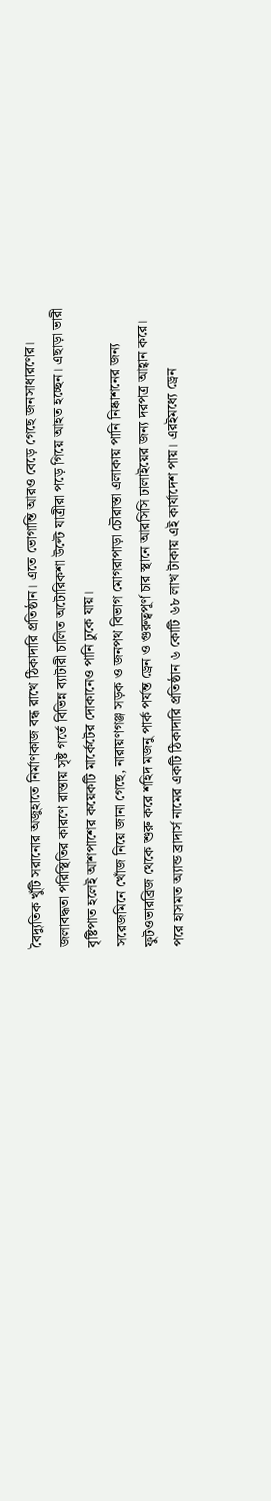বৈদ্যুতিক খুঁটি সরানোর অজুহাতে নির্মাণকাজ বন্ধ রাখে ঠিকাদারি প্রতিষ্ঠান। এতে ভোগান্তি আরও বেড়ে গেছে জনসাধারণের। জলাবদ্ধতা পরিস্থিতির কারণে রাস্তায় সৃষ্ট গর্তে বিভিন্ন ব্যাটারী চালিত অটোরিকশা উল্টে যাত্রীরা পড়ে গিয়ে আহত হচ্ছেন। এছাড়া ভারী বৃষ্টিপাত হলেই আশপাশের কয়েকটি মার্কেটের দোকানেও পানি ঢুকে যায়।
সরেজমিনে খোঁজ নিয়ে জানা গেছে, নারায়ণগঞ্জ সড়ক ও জনপথ বিভাগ মোগরাপাড়া চৌরাস্তা এলাকায় পানি নিষ্কাশনের জন্য ফুটওভারব্রিজ থেকে শুরু করে শহিদ মজনু পার্ক পর্যন্ত ড্রেন ও গুরুত্বপূর্ণ চার স্থানে আরসিসি ঢালাইয়ের জন্য দরপত্র আহ্বান করে। পরে হাসমত অ্যান্ড ব্রাদার্স নামের একটি ঠিকাদারি প্রতিষ্ঠান ৬ কোটি ৬৮ লাখ টাকায় এই কার্যাদেশ পায়। এরইমধ্যে ড্রেন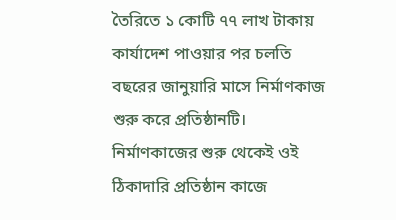তৈরিতে ১ কোটি ৭৭ লাখ টাকায় কার্যাদেশ পাওয়ার পর চলতি বছরের জানুয়ারি মাসে নির্মাণকাজ শুরু করে প্রতিষ্ঠানটি। নির্মাণকাজের শুরু থেকেই ওই ঠিকাদারি প্রতিষ্ঠান কাজে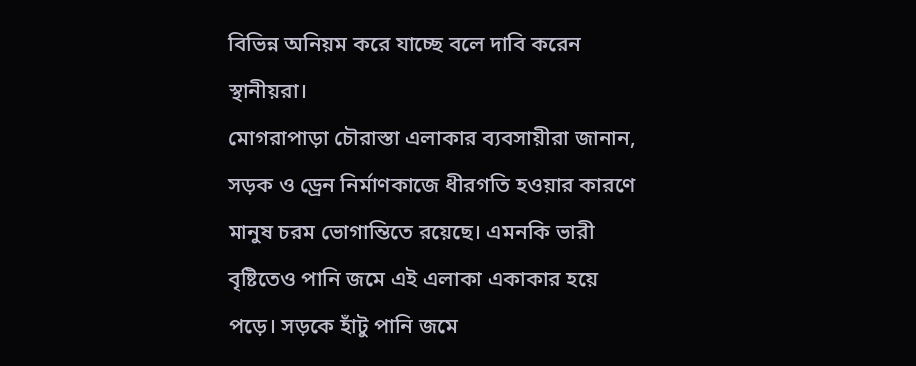বিভিন্ন অনিয়ম করে যাচ্ছে বলে দাবি করেন স্থানীয়রা।
মোগরাপাড়া চৌরাস্তা এলাকার ব্যবসায়ীরা জানান, সড়ক ও ড্রেন নির্মাণকাজে ধীরগতি হওয়ার কারণে মানুষ চরম ভোগান্তিতে রয়েছে। এমনকি ভারী বৃষ্টিতেও পানি জমে এই এলাকা একাকার হয়ে পড়ে। সড়কে হাঁটু পানি জমে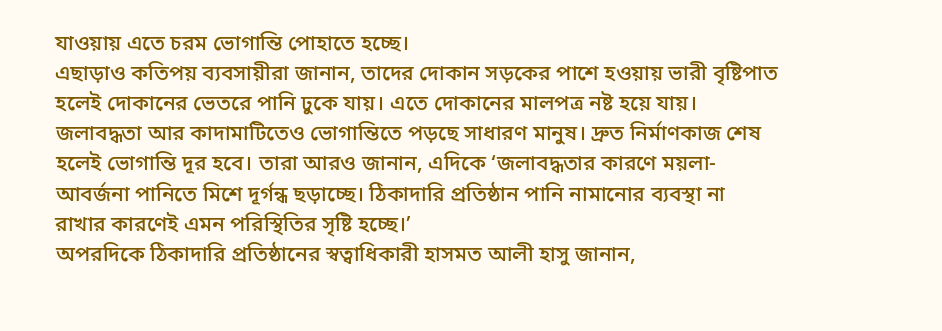যাওয়ায় এতে চরম ভোগান্তি পোহাতে হচ্ছে।
এছাড়াও কতিপয় ব্যবসায়ীরা জানান, তাদের দোকান সড়কের পাশে হওয়ায় ভারী বৃষ্টিপাত হলেই দোকানের ভেতরে পানি ঢুকে যায়। এতে দোকানের মালপত্র নষ্ট হয়ে যায়। জলাবদ্ধতা আর কাদামাটিতেও ভোগান্তিতে পড়ছে সাধারণ মানুষ। দ্রুত নির্মাণকাজ শেষ হলেই ভোগান্তি দূর হবে। তারা আরও জানান, এদিকে ‘জলাবদ্ধতার কারণে ময়লা-আবর্জনা পানিতে মিশে দূর্গন্ধ ছড়াচ্ছে। ঠিকাদারি প্রতিষ্ঠান পানি নামানোর ব্যবস্থা না রাখার কারণেই এমন পরিস্থিতির সৃষ্টি হচ্ছে।’
অপরদিকে ঠিকাদারি প্রতিষ্ঠানের স্বত্বাধিকারী হাসমত আলী হাসু জানান,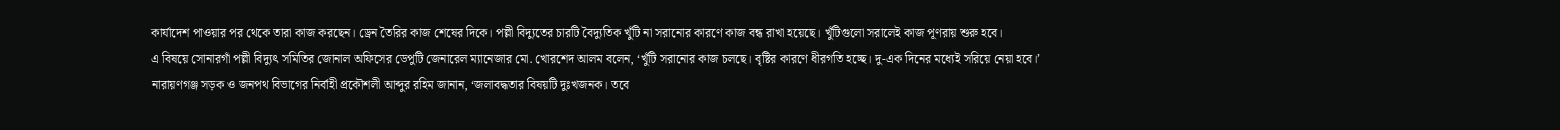কার্যাদেশ পাওয়ার পর থেকে তারা কাজ করছেন। ড্রেন তৈরির কাজ শেষের দিকে। পল্লী বিদ্যুতের চারটি বৈদ্যুতিক খুঁটি না সরানোর কারণে কাজ বন্ধ রাখা হয়েছে। খুঁটিগুলো সরালেই কাজ পূণরায় শুরু হবে।
এ বিষয়ে সোনারগাঁ পল্লী বিদ্যুৎ সমিতির জোনাল অফিসের ডেপুটি জেনারেল ম্যানেজার মো. খোরশেদ আলম বলেন, ‘খুঁটি সরানোর কাজ চলছে। বৃষ্টির কারণে ধীরগতি হচ্ছে। দু-এক দিনের মধ্যেই সরিয়ে নেয়া হবে।’
নারায়ণগঞ্জ সড়ক ও জনপথ বিভাগের নির্বাহী প্রকৌশলী আব্দুর রহিম জানান, ‘জলাবদ্ধতার বিষয়টি দুঃখজনক। তবে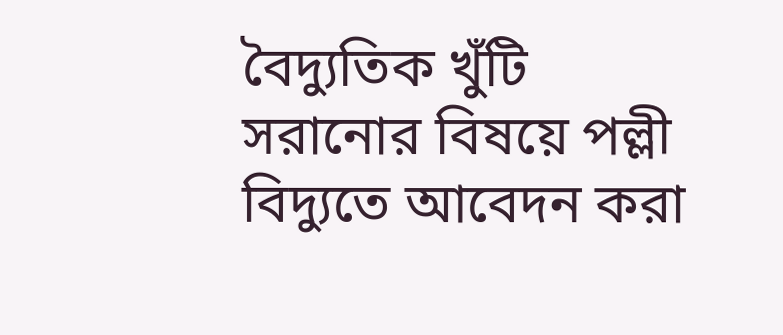বৈদ্যুতিক খুঁটি সরানোর বিষয়ে পল্লী বিদ্যুতে আবেদন করা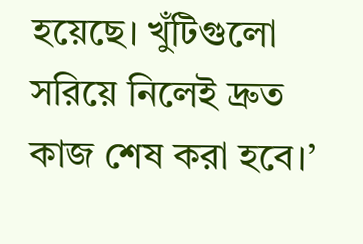হয়েছে। খুঁটিগুলো সরিয়ে নিলেই দ্রুত কাজ শেষ করা হবে।’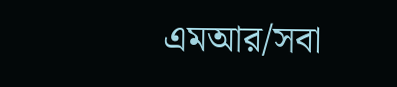এমআর/সবা